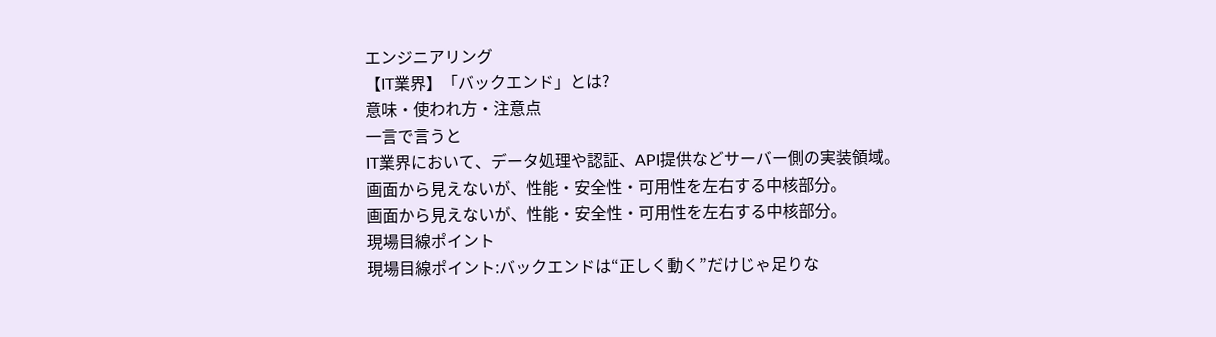エンジニアリング
【IT業界】「バックエンド」とは?
意味・使われ方・注意点
一言で言うと
IT業界において、データ処理や認証、API提供などサーバー側の実装領域。
画面から見えないが、性能・安全性・可用性を左右する中核部分。
画面から見えないが、性能・安全性・可用性を左右する中核部分。
現場目線ポイント
現場目線ポイント:バックエンドは“正しく動く”だけじゃ足りな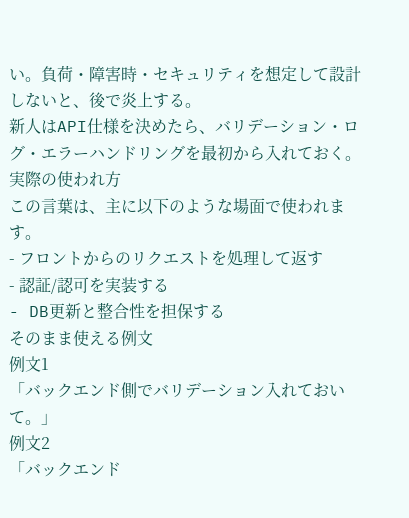い。負荷・障害時・セキュリティを想定して設計しないと、後で炎上する。
新人はAPI仕様を決めたら、バリデーション・ログ・エラーハンドリングを最初から入れておく。
実際の使われ方
この言葉は、主に以下のような場面で使われます。
- フロントからのリクエストを処理して返す
- 認証/認可を実装する
- DB更新と整合性を担保する
そのまま使える例文
例文1
「バックエンド側でバリデーション入れておいて。」
例文2
「バックエンド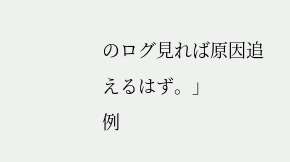のログ見れば原因追えるはず。」
例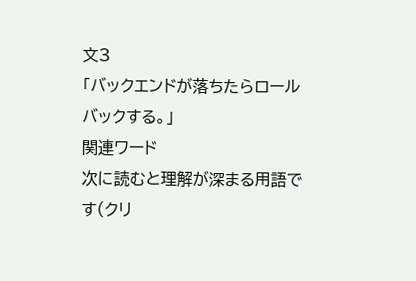文3
「バックエンドが落ちたらロールバックする。」
関連ワード
次に読むと理解が深まる用語です(クリ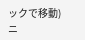ックで移動)
ニ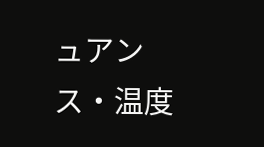ュアンス・温度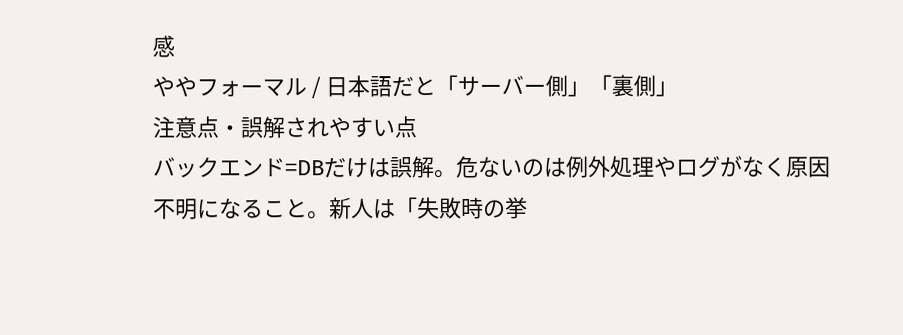感
ややフォーマル / 日本語だと「サーバー側」「裏側」
注意点・誤解されやすい点
バックエンド=DBだけは誤解。危ないのは例外処理やログがなく原因不明になること。新人は「失敗時の挙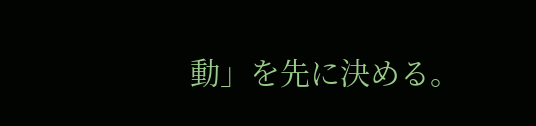動」を先に決める。